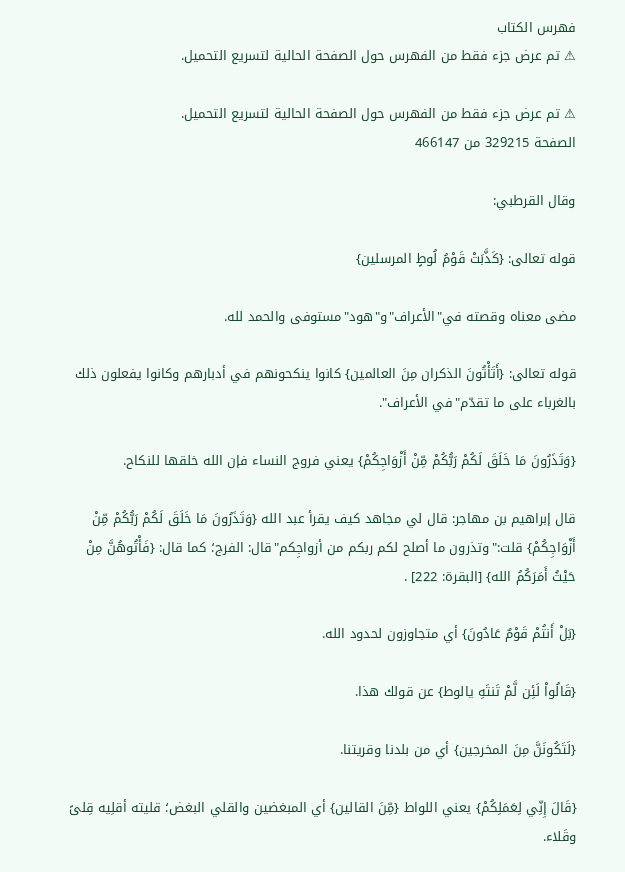فهرس الكتاب
⚠ تم عرض جزء فقط من الفهرس حول الصفحة الحالية لتسريع التحميل.

⚠ تم عرض جزء فقط من الفهرس حول الصفحة الحالية لتسريع التحميل.
الصفحة 329215 من 466147

وقال القرطبي:

قوله تعالى: {كَذَّبَتْ قَوْمُ لُوطٍ المرسلين}

مضى معناه وقصته في"الأعراف"و"هود"مستوفى والحمد لله.

قوله تعالى: {أَتَأْتُونَ الذكران مِنَ العالمين} كانوا ينكحونهم في أدبارهم وكانوا يفعلون ذلك بالغرباء على ما تقدّم"في الأعراف".

{وَتَذَرُونَ مَا خَلَقَ لَكُمْ رَبُّكُمْ مِّنْ أَزْوَاجِكُمْ} يعني فروج النساء فإن الله خلقها للنكاح.

قال إبراهيم بن مهاجر: قال لي مجاهد كيف يقرأ عبد الله {وَتَذَرُونَ مَا خَلَقَ لَكُمْ رَبُّكُمْ مِّنْ أَزْوَاجِكُمْ} قلت:"وتذرون ما أصلح لكم ربكم من أزواجِكم"قال: الفرج؛ كما قال: {فَأْتُوهُنَّ مِنْ حَيْثُ أَمَرَكُمُ الله} [البقرة: 222] .

{بَلْ أَنتُمْ قَوْمٌ عَادُونَ} أي متجاوزون لحدود الله.

{قَالُواْ لَئِن لَّمْ تَنتَهِ يالوط} عن قولك هذا.

{لَتَكُونَنَّ مِنَ المخرجين} أي من بلدنا وقريتنا.

{قَالَ إِنِّي لِعَمَلِكُمْ} يعني اللواط {مِّنَ القالين} أي المبغضين والقلي البغض؛ قليته أقلِيه قِلىً وقَلاء.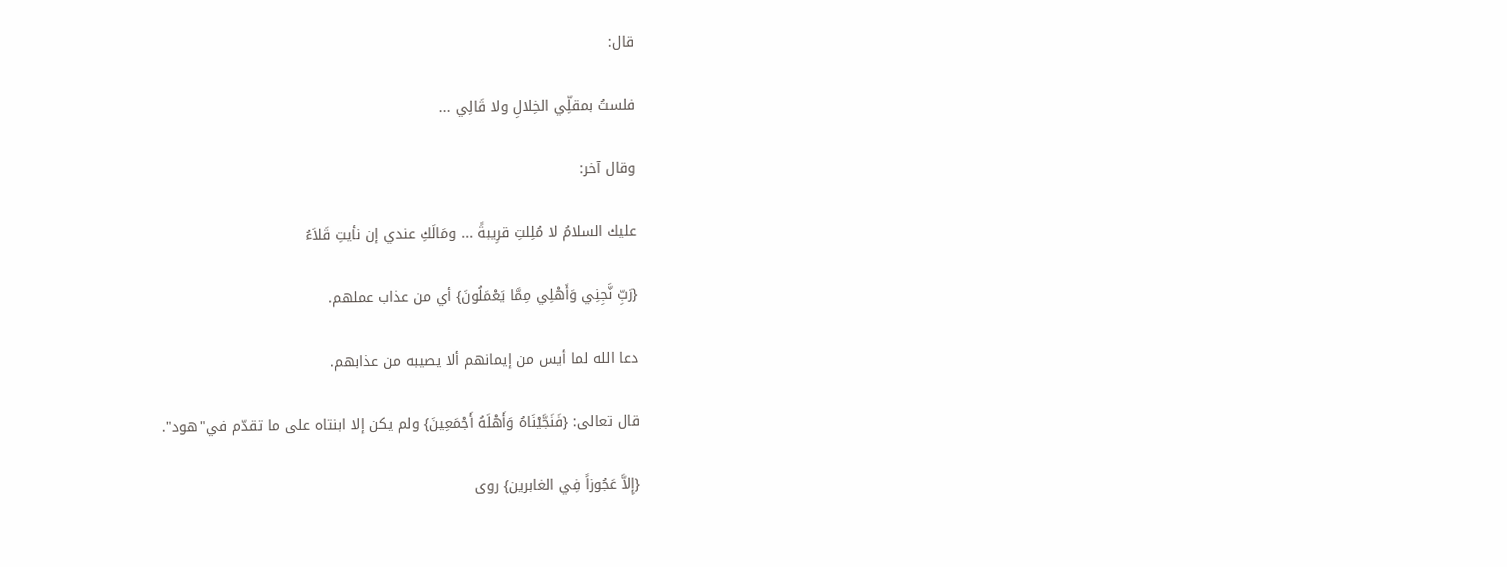قال:

فلستُ بمقلِّي الخِلالِ ولا قَالِي ...

وقال آخر:

عليك السلامُ لا مُلِلتِ قرِيبةً ... ومَالَكِ عندي إن نأيتِ قَلاَءُ

{رَبِّ نَّجِنِي وَأَهْلِي مِمَّا يَعْمَلُونَ} أي من عذاب عملهم.

دعا الله لما أيس من إيمانهم ألا يصيبه من عذابهم.

قال تعالى: {فَنَجَّيْنَاهُ وَأَهْلَهُ أَجْمَعِينَ} ولم يكن إلا ابنتاه على ما تقدّم في"هود".

{إِلاَّ عَجُوزاً فِي الغابرين} روى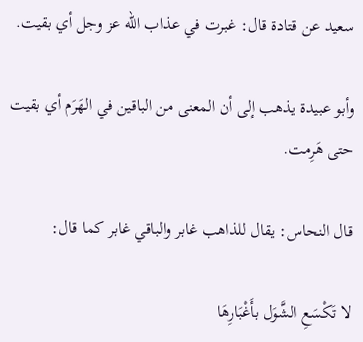سعيد عن قتادة قال: غبرت في عذاب الله عز وجل أي بقيت.

وأبو عبيدة يذهب إلى أن المعنى من الباقين في الهَرَم أي بقيت حتى هَرِمت.

قال النحاس: يقال للذاهب غابر والباقي غابر كما قال:

لا تَكْسَعِ الشَّوَل بأَغْبَارِهَا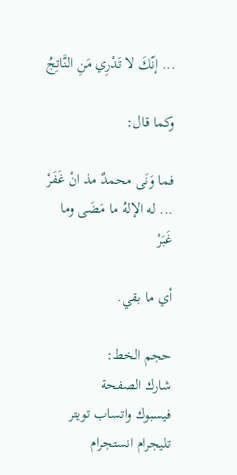... إنّكَ لا تَدْرِي مَنِ النَّاتِجُ

وكما قال:

فما وَنَى محمدٌ مذ انْ غَفَرْ ... له الإلهُ ما مَضَى وما غَبَرْ

أي ما بقي.

حجم الخط:
شارك الصفحة
فيسبوك واتساب تويتر تليجرام انستجرام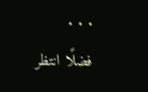. . .
فضلًا انتظر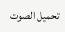تحميل الصوت